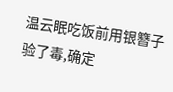温云眠吃饭前用银簪子验了毒,确定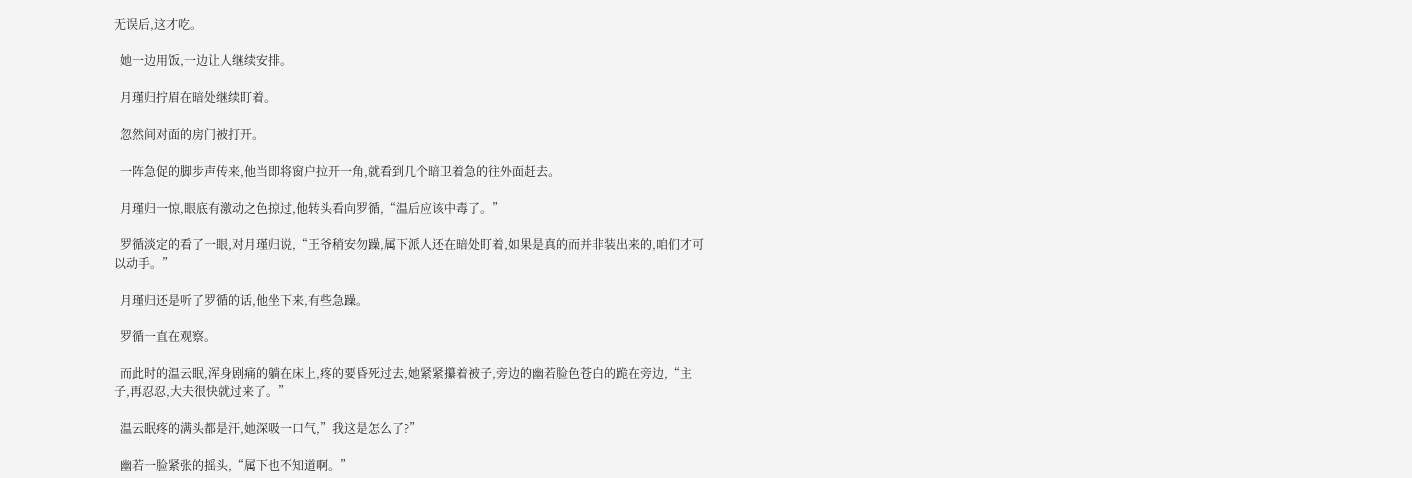无误后,这才吃。

  她一边用饭,一边让人继续安排。

  月瑾归拧眉在暗处继续盯着。

  忽然间对面的房门被打开。

  一阵急促的脚步声传来,他当即将窗户拉开一角,就看到几个暗卫着急的往外面赶去。

  月瑾归一惊,眼底有激动之色掠过,他转头看向罗循,“温后应该中毒了。”

  罗循淡定的看了一眼,对月瑾归说,“王爷稍安勿躁,属下派人还在暗处盯着,如果是真的而并非装出来的,咱们才可以动手。”

  月瑾归还是听了罗循的话,他坐下来,有些急躁。

  罗循一直在观察。

  而此时的温云眠,浑身剧痛的躺在床上,疼的要昏死过去,她紧紧攥着被子,旁边的幽若脸色苍白的跪在旁边,“主子,再忍忍,大夫很快就过来了。”

  温云眠疼的满头都是汗,她深吸一口气,”我这是怎么了?”

  幽若一脸紧张的摇头,“属下也不知道啊。”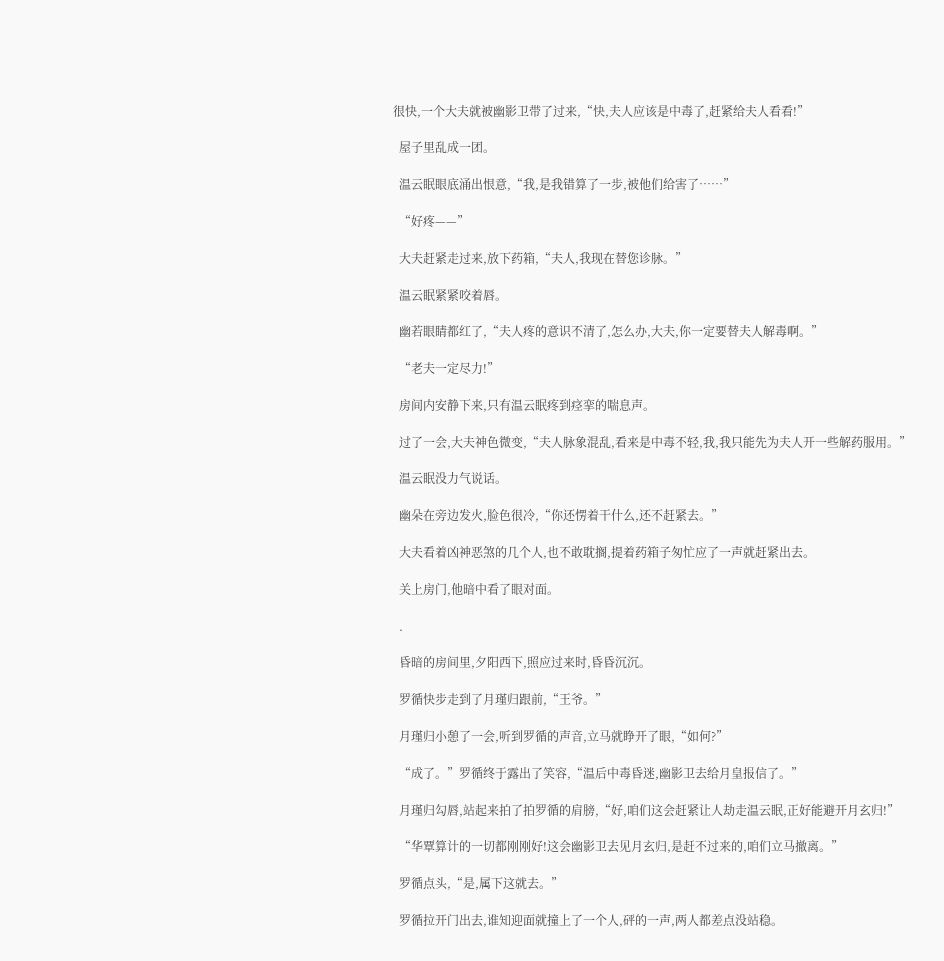很快,一个大夫就被幽影卫带了过来,“快,夫人应该是中毒了,赶紧给夫人看看!”

  屋子里乱成一团。

  温云眠眼底涌出恨意,“我,是我错算了一步,被他们给害了……”

  “好疼——”

  大夫赶紧走过来,放下药箱,“夫人,我现在替您诊脉。”

  温云眠紧紧咬着唇。

  幽若眼睛都红了,“夫人疼的意识不清了,怎么办,大夫,你一定要替夫人解毒啊。”

  “老夫一定尽力!”

  房间内安静下来,只有温云眠疼到痉挛的喘息声。

  过了一会,大夫神色微变,“夫人脉象混乱,看来是中毒不轻,我,我只能先为夫人开一些解药服用。”

  温云眠没力气说话。

  幽朵在旁边发火,脸色很冷,“你还愣着干什么,还不赶紧去。”

  大夫看着凶神恶煞的几个人,也不敢耽搁,提着药箱子匆忙应了一声就赶紧出去。

  关上房门,他暗中看了眼对面。

  .

  昏暗的房间里,夕阳西下,照应过来时,昏昏沉沉。

  罗循快步走到了月瑾归跟前,“王爷。”

  月瑾归小憩了一会,听到罗循的声音,立马就睁开了眼,“如何?”

  “成了。”罗循终于露出了笑容,“温后中毒昏迷,幽影卫去给月皇报信了。”

  月瑾归勾唇,站起来拍了拍罗循的肩膀,“好,咱们这会赶紧让人劫走温云眠,正好能避开月玄归!”

  “华覃算计的一切都刚刚好!这会幽影卫去见月玄归,是赶不过来的,咱们立马撤离。”

  罗循点头,“是,属下这就去。”

  罗循拉开门出去,谁知迎面就撞上了一个人,砰的一声,两人都差点没站稳。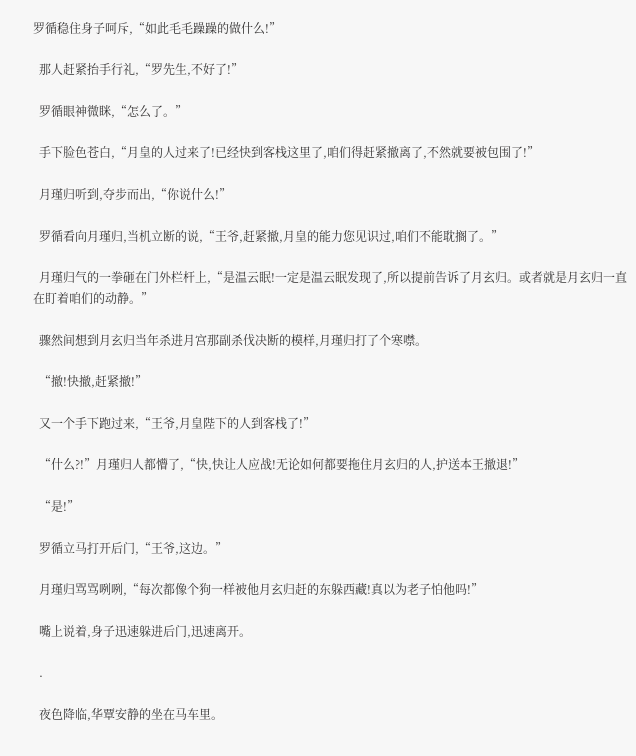罗循稳住身子呵斥,“如此毛毛躁躁的做什么!”

  那人赶紧抬手行礼,“罗先生,不好了!”

  罗循眼神微眯,“怎么了。”

  手下脸色苍白,“月皇的人过来了!已经快到客栈这里了,咱们得赶紧撤离了,不然就要被包围了!”

  月瑾归听到,夺步而出,“你说什么!”

  罗循看向月瑾归,当机立断的说,“王爷,赶紧撤,月皇的能力您见识过,咱们不能耽搁了。”

  月瑾归气的一拳砸在门外栏杆上,“是温云眠!一定是温云眠发现了,所以提前告诉了月玄归。或者就是月玄归一直在盯着咱们的动静。”

  骤然间想到月玄归当年杀进月宫那副杀伐决断的模样,月瑾归打了个寒噤。

  “撤!快撤,赶紧撤!”

  又一个手下跑过来,“王爷,月皇陛下的人到客栈了!”

  “什么?!”月瑾归人都懵了,“快,快让人应战!无论如何都要拖住月玄归的人,护送本王撤退!”

  “是!”

  罗循立马打开后门,“王爷,这边。”

  月瑾归骂骂咧咧,“每次都像个狗一样被他月玄归赶的东躲西藏!真以为老子怕他吗!”

  嘴上说着,身子迅速躲进后门,迅速离开。

  .

  夜色降临,华覃安静的坐在马车里。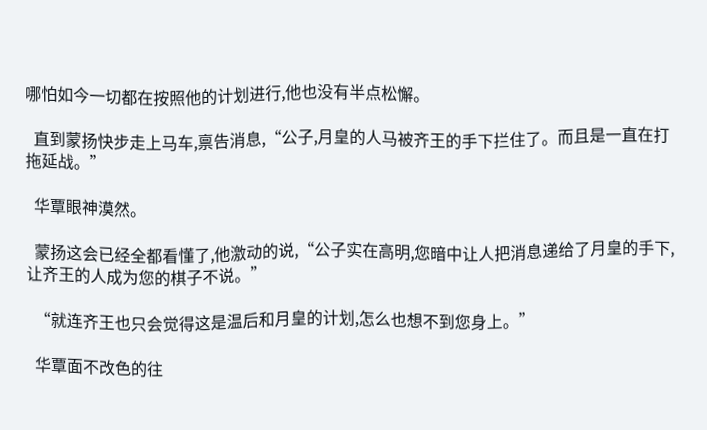哪怕如今一切都在按照他的计划进行,他也没有半点松懈。

  直到蒙扬快步走上马车,禀告消息,“公子,月皇的人马被齐王的手下拦住了。而且是一直在打拖延战。”

  华覃眼神漠然。

  蒙扬这会已经全都看懂了,他激动的说,“公子实在高明,您暗中让人把消息递给了月皇的手下,让齐王的人成为您的棋子不说。”

  “就连齐王也只会觉得这是温后和月皇的计划,怎么也想不到您身上。”

  华覃面不改色的往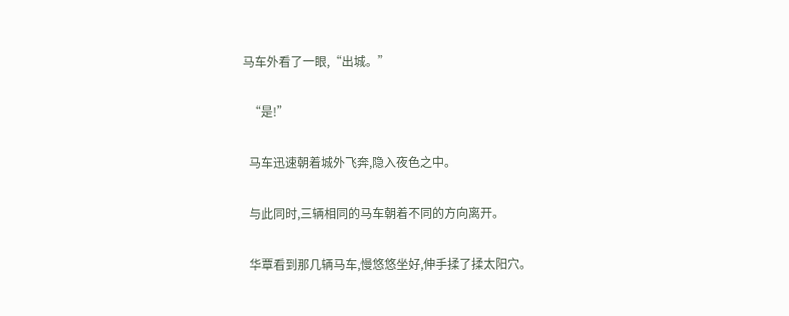马车外看了一眼,“出城。”

  “是!”

  马车迅速朝着城外飞奔,隐入夜色之中。

  与此同时,三辆相同的马车朝着不同的方向离开。

  华覃看到那几辆马车,慢悠悠坐好,伸手揉了揉太阳穴。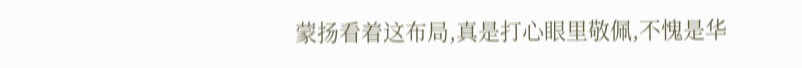蒙扬看着这布局,真是打心眼里敬佩,不愧是华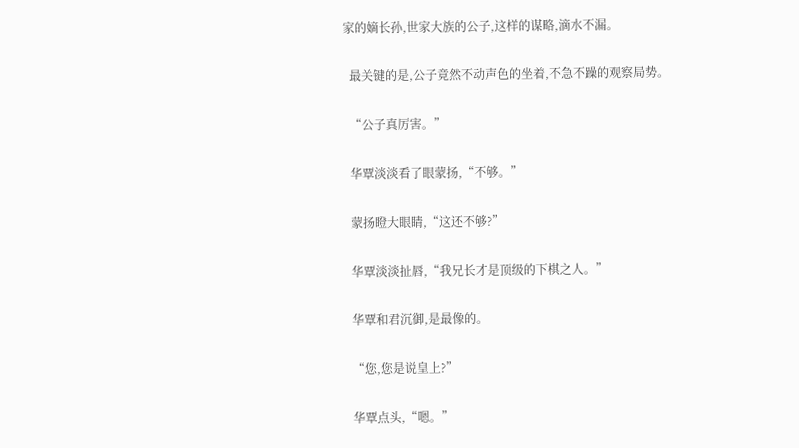家的嫡长孙,世家大族的公子,这样的谋略,滴水不漏。

  最关键的是,公子竟然不动声色的坐着,不急不躁的观察局势。

  “公子真厉害。”

  华覃淡淡看了眼蒙扬,“不够。”

  蒙扬瞪大眼睛,“这还不够?”

  华覃淡淡扯唇,“我兄长才是顶级的下棋之人。”

  华覃和君沉御,是最像的。

  “您,您是说皇上?”

  华覃点头,“嗯。”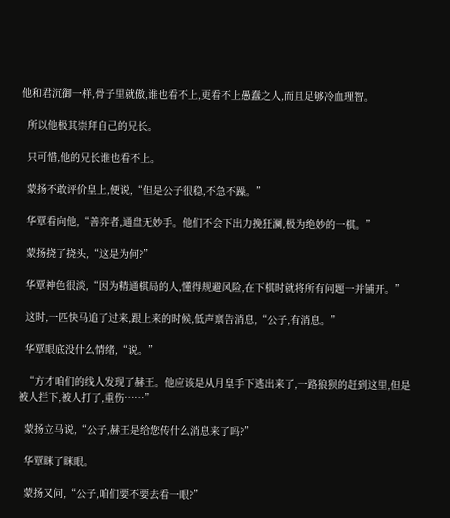他和君沉御一样,骨子里就傲,谁也看不上,更看不上愚蠢之人,而且足够冷血理智。

  所以他极其崇拜自己的兄长。

  只可惜,他的兄长谁也看不上。

  蒙扬不敢评价皇上,便说,“但是公子很稳,不急不躁。”

  华覃看向他,“善弈者,通盘无妙手。他们不会下出力挽狂澜,极为绝妙的一棋。”

  蒙扬挠了挠头,“这是为何?”

  华覃神色很淡,“因为精通棋局的人,懂得规避风险,在下棋时就将所有问题一并铺开。”

  这时,一匹快马追了过来,跟上来的时候,低声禀告消息,“公子,有消息。”

  华覃眼底没什么情绪,“说。”

  “方才咱们的线人发现了赫王。他应该是从月皇手下逃出来了,一路狼狈的赶到这里,但是被人拦下,被人打了,重伤……”

  蒙扬立马说,“公子,赫王是给您传什么消息来了吗?”

  华覃眯了眯眼。

  蒙扬又问,“公子,咱们要不要去看一眼?”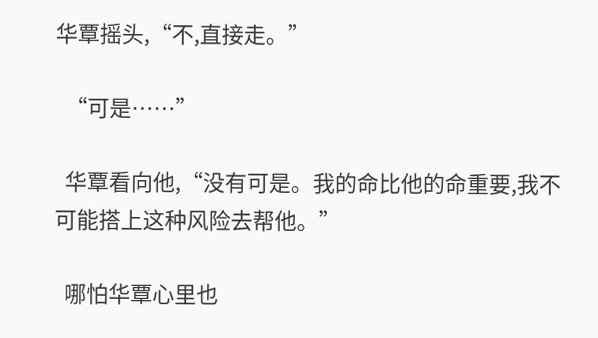华覃摇头,“不,直接走。”

  “可是……”

  华覃看向他,“没有可是。我的命比他的命重要,我不可能搭上这种风险去帮他。”

  哪怕华覃心里也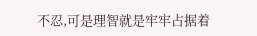不忍,可是理智就是牢牢占据着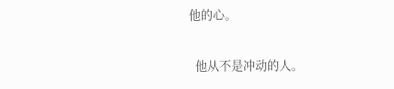他的心。

  他从不是冲动的人。